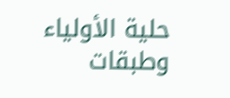حلية الأولياء وطبقات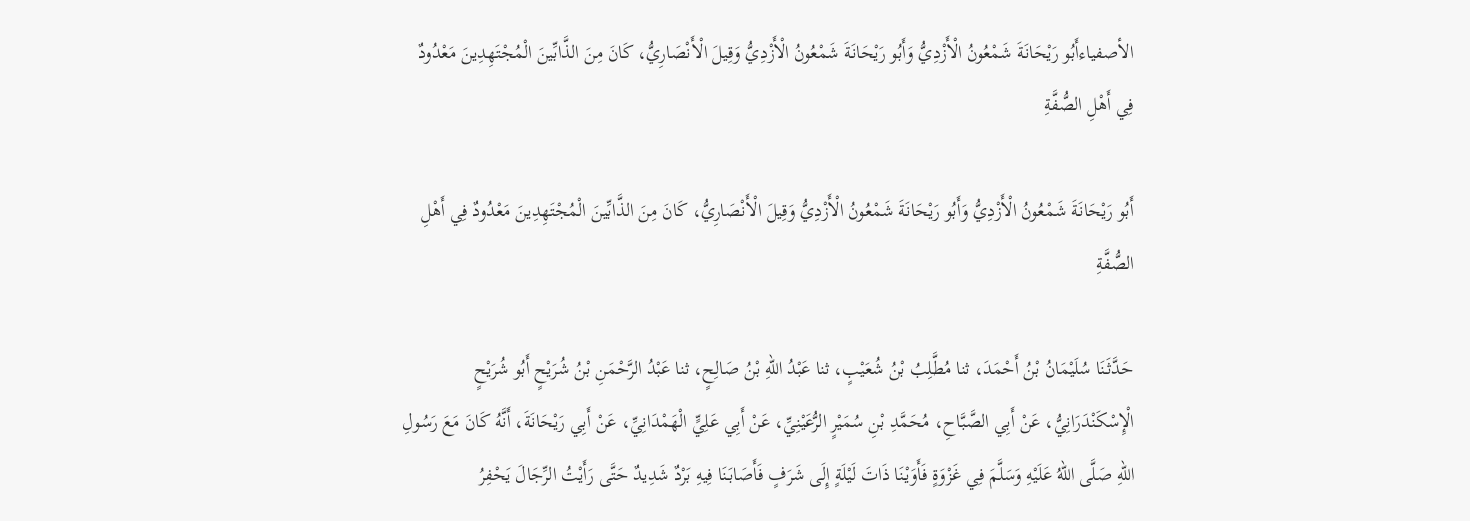الأصفياءأَبُو رَيْحَانَةَ شَمْعُونُ الْأَزْدِيُّ وَأَبُو رَيْحَانَةَ شَمْعُونُ الْأَزْدِيُّ وَقِيلَ الْأَنْصَارِيُّ، كَانَ مِنَ الذَّابِّينَ الْمُجْتَهِدِينَ مَعْدُودٌ فِي أَهْلِ الصُّفَّةِ

أَبُو رَيْحَانَةَ شَمْعُونُ الْأَزْدِيُّ وَأَبُو رَيْحَانَةَ شَمْعُونُ الْأَزْدِيُّ وَقِيلَ الْأَنْصَارِيُّ، كَانَ مِنَ الذَّابِّينَ الْمُجْتَهِدِينَ مَعْدُودٌ فِي أَهْلِ الصُّفَّةِ

حَدَّثَنَا سُلَيْمَانُ بْنُ أَحْمَدَ، ثنا مُطَّلِبُ بْنُ شُعَيْبٍ، ثنا عَبْدُ اللهِ بْنُ صَالِحٍ، ثنا عَبْدُ الرَّحْمَنِ بْنُ شُرَيْحٍ أَبُو شُرَيْحٍ الْإِسْكَنْدَرَانِيُّ، عَنْ أَبِي الصَّبَّاحِ، مُحَمَّدِ بْنِ سُمَيْرٍ الرُّعَيْنِيِّ، عَنْ أَبِي عَلِيٍّ الْهَمْدَانِيِّ، عَنْ أَبِي رَيْحَانَةَ، أَنَّهُ كَانَ مَعَ رَسُولِ اللهِ صَلَّى اللهُ عَلَيْهِ وَسَلَّمَ فِي غَزْوَةٍ فَأَوَيْنَا ذَاتَ لَيْلَةٍ إِلَى شَرَفٍ فَأَصَابَنَا فِيهِ بَرْدٌ شَدِيدٌ حَتَّى رَأَيْتُ الرِّجَالَ يَحْفِرُ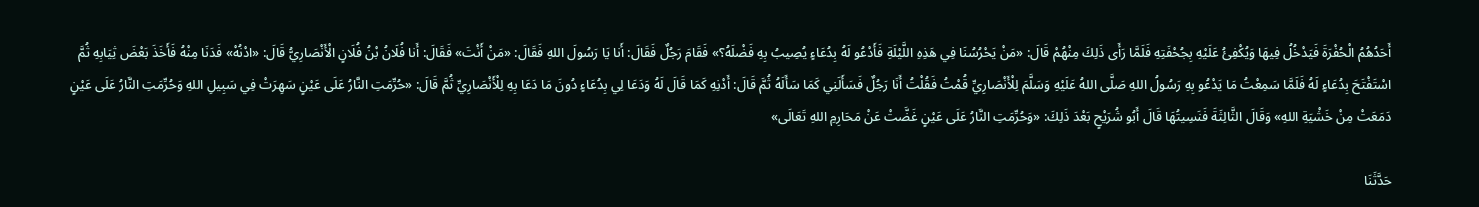أَحَدُهُمُ الْحُفْرَةَ فَيَدْخُلُ فِيهَا وَيُكْفِئُ عَلَيْهِ بِجُحْفَتِهِ فَلَمَّا رَأَى ذَلِكَ مِنْهُمْ قَالَ: «مَنْ يَحْرُسُنَا فِي هَذِهِ اللَّيْلَةِ فَأَدْعُو لَهُ بِدُعَاءٍ يُصِيبُ بِهِ فَضْلَهُ؟» فَقَامَ رَجُلٌ فَقَالَ: أَنا يَا رَسُولَ اللهِ فَقَالَ: «مَنْ أَنْتَ» فَقَالَ: أَنا فُلَانُ بْنُ فُلَانٍ الْأَنْصَارِيُّ قَالَ: «ادْنُهْ» فَدَنَا مِنْهُ فَأَخَذَ بَعْضَ ثِيَابِهِ ثُمَّ اسْتَفْتَحَ بِدُعَاءٍ لَهُ فَلَمَّا سَمِعْتُ مَا يَدْعُو بِهِ رَسُولُ اللهِ صَلَّى اللهُ عَلَيْهِ وَسَلَّمَ لِلْأَنْصَارِيِّ قُمْتُ فَقُلْتُ أَنَا رَجُلٌ فَسَأَلَنِي كَمَا سَأَلَهُ ثُمَّ قَالَ: أَدْنِهِ كَمَا قَالَ لَهُ وَدَعَا لِي بِدُعَاءٍ دُونَ مَا دَعَا بِهِ لِلْأَنْصَارِيِّ ثُمَّ قَالَ: «حُرِّمَتِ النَّارُ عَلَى عَيْنٍ سَهِرَتْ فِي سَبِيلِ اللهِ وَحُرِّمَتِ النَّارُ عَلَى عَيْنٍ دَمَعَتْ مِنْ خَشْيَةِ اللهِ» وَقَالَ الثَّالِثَةَ فَنَسِيتُهَا قَالَ أَبُو شُرَيْحٍ بَعْدَ ذَلِكَ: «وَحُرِّمَتِ النَّارُ عَلَى عَيْنٍ غَضَّتْ عَنْ مَحَارِمِ اللهِ تَعَالَى»

حَدَّثَنَا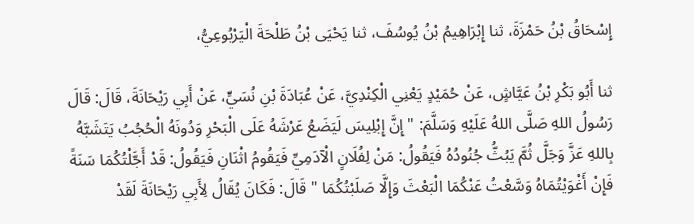إِسْحَاقُ بْنُ حَمْزَةَ، ثنا إِبْرَاهِيمُ بْنُ يُوسُفَ، ثنا يَحْيَى بْنُ طَلْحَةَ الْيَرْبُوعِيُّ،

ثنا أَبُو بَكْرِ بْنُ عَيَّاشٍ، عَنْ حُمَيْدٍ يَعْنِي الْكِنْدِيَّ، عَنْ عُبَادَةَ بْنِ نُسَيٍّ، عَنْ أَبِي رَيْحَانَةَ، قَالَ: قَالَ رَسُولُ اللهِ صَلَّى اللهُ عَلَيْهِ وَسَلَّمَ: " إِنَّ إِبْلِيسَ لَيَضَعُ عَرْشَهُ عَلَى الْبَحْرِ وَدُونَهُ الْحُجُبُ يَتَشَبَّهُ بِاللهِ عَزَّ وَجَلَّ ثُمَّ يَبُثُّ جُنُودُهُ فَيَقُولُ: مَنْ لِفُلَانٍ الْآدَمِيِّ فَيَقُومُ اثْنَانِ فَيَقُولُ: قَدْ أَجَّلْتُكُمَا سَنَةً فَإِنْ أَغْوَيْتُمَاهُ وَسَّعْتُ عَنْكُمَا الْبَعْثَ وَإِلَّا صَلَبْتُكُمَا " قَالَ: فَكَانَ يُقَالُ لِأَبِي رَيْحَانَةَ لَقَدْ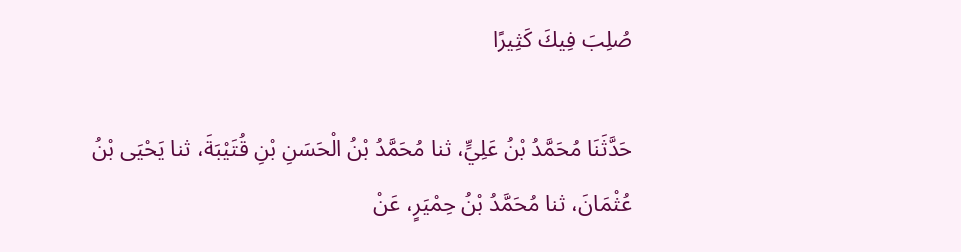صُلِبَ فِيكَ كَثِيرًا

حَدَّثَنَا مُحَمَّدُ بْنُ عَلِيٍّ، ثنا مُحَمَّدُ بْنُ الْحَسَنِ بْنِ قُتَيْبَةَ، ثنا يَحْيَى بْنُ عُثْمَانَ، ثنا مُحَمَّدُ بْنُ حِمْيَرٍ، عَنْ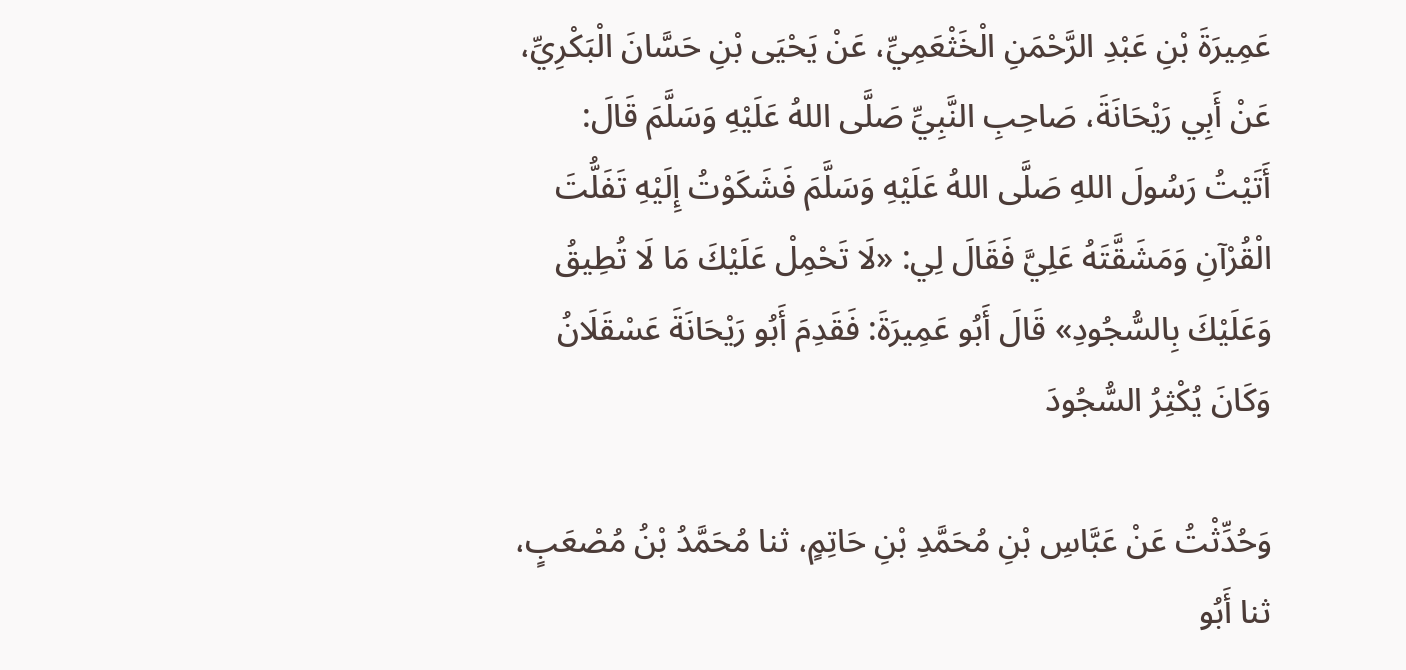عَمِيرَةَ بْنِ عَبْدِ الرَّحْمَنِ الْخَثْعَمِيِّ، عَنْ يَحْيَى بْنِ حَسَّانَ الْبَكْرِيِّ، عَنْ أَبِي رَيْحَانَةَ، صَاحِبِ النَّبِيِّ صَلَّى اللهُ عَلَيْهِ وَسَلَّمَ قَالَ: أَتَيْتُ رَسُولَ اللهِ صَلَّى اللهُ عَلَيْهِ وَسَلَّمَ فَشَكَوْتُ إِلَيْهِ تَفَلُّتَ الْقُرْآنِ وَمَشَقَّتَهُ عَلِيَّ فَقَالَ لِي: «لَا تَحْمِلْ عَلَيْكَ مَا لَا تُطِيقُ وَعَلَيْكَ بِالسُّجُودِ» قَالَ أَبُو عَمِيرَةَ: فَقَدِمَ أَبُو رَيْحَانَةَ عَسْقَلَانُ وَكَانَ يُكْثِرُ السُّجُودَ

وَحُدِّثْتُ عَنْ عَبَّاسِ بْنِ مُحَمَّدِ بْنِ حَاتِمٍ، ثنا مُحَمَّدُ بْنُ مُصْعَبٍ، ثنا أَبُو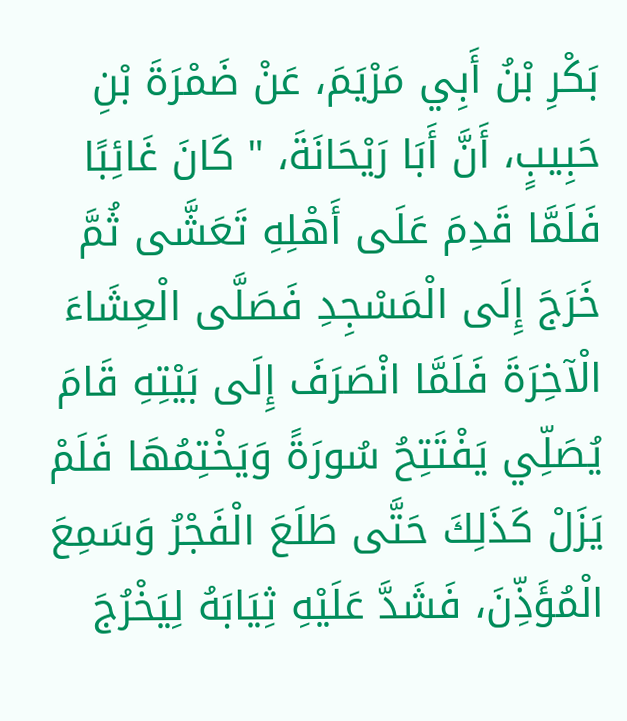بَكْرِ بْنُ أَبِي مَرْيَمَ، عَنْ ضَمْرَةَ بْنِ حَبِيبٍ، أَنَّ أَبَا رَيْحَانَةَ، " كَانَ غَائِبًا فَلَمَّا قَدِمَ عَلَى أَهْلِهِ تَعَشَّى ثُمَّ خَرَجَ إِلَى الْمَسْجِدِ فَصَلَّى الْعِشَاءَ الْآخِرَةَ فَلَمَّا انْصَرَفَ إِلَى بَيْتِهِ قَامَ يُصَلِّي يَفْتَتِحُ سُورَةً وَيَخْتِمُهَا فَلَمْ يَزَلْ كَذَلِكَ حَتَّى طَلَعَ الْفَجْرُ وَسَمِعَ الْمُؤَذِّنَ، فَشَدَّ عَلَيْهِ ثِيَابَهُ لِيَخْرُجَ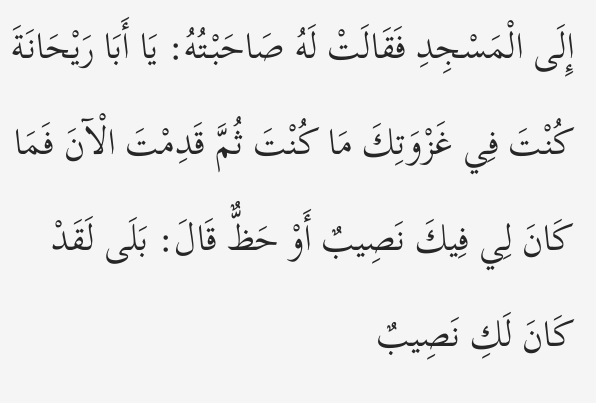إِلَى الْمَسْجِدِ فَقَالَتْ لَهُ صَاحَبْتُهُ: يَا أَبَا رَيْحَانَةَ كُنْتَ فِي غَزْوَتِكَ مَا كُنْتَ ثُمَّ قَدِمْتَ الْآنَ فَمَا كَانَ لِي فِيكَ نَصِيبٌ أَوْ حَظٌّ قَالَ: بَلَى لَقَدْ كَانَ لَكِ نَصِيبٌ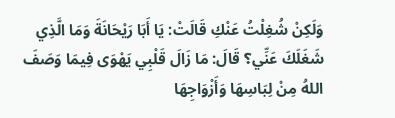وَلَكِنْ شُغِلْتُ عَنْكِ قَالَتْ: يَا أَبَا رَيْحَانَةَ وَمَا الَّذِي شَغَلَكَ عَنِّي؟ قَالَ: مَا زَالَ قَلْبِي يَهْوَى فِيمَا وَصَفَ اللهُ مِنْ لِبَاسِهَا وَأَزْوَاجِهَا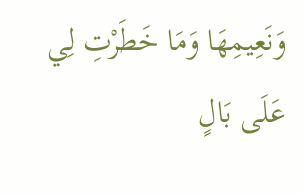وَنَعِيمِهَا وَمَا خَطَرْتِ لِي عَلَى بَالٍ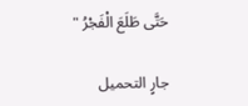حَتَّى طَلَعَ الْفَجْرُ "

جارٍ التحميل